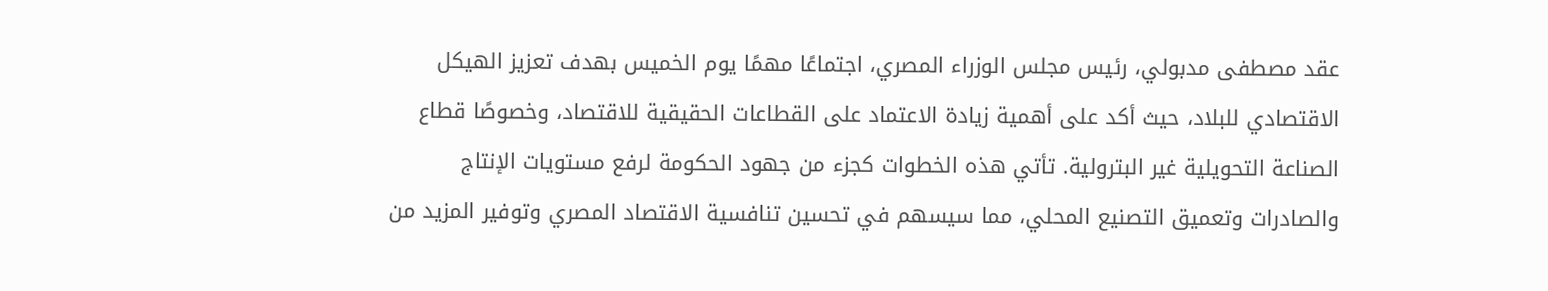عقد مصطفى مدبولي، رئيس مجلس الوزراء المصري، اجتماعًا مهمًا يوم الخميس بهدف تعزيز الهيكل الاقتصادي للبلاد، حيث أكد على أهمية زيادة الاعتماد على القطاعات الحقيقية للاقتصاد، وخصوصًا قطاع الصناعة التحويلية غير البترولية. تأتي هذه الخطوات كجزء من جهود الحكومة لرفع مستويات الإنتاج والصادرات وتعميق التصنيع المحلي، مما سيسهم في تحسين تنافسية الاقتصاد المصري وتوفير المزيد من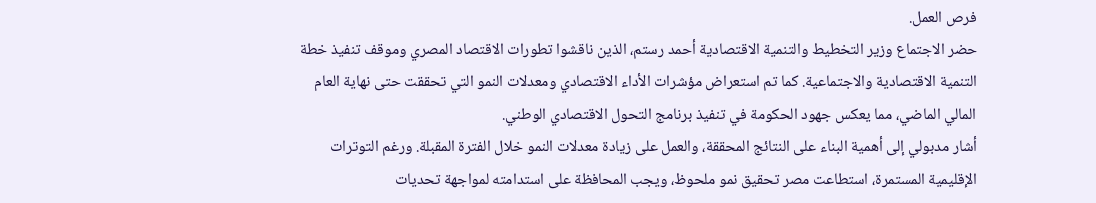فرص العمل.
حضر الاجتماع وزير التخطيط والتنمية الاقتصادية أحمد رستم، الذين ناقشوا تطورات الاقتصاد المصري وموقف تنفيذ خطة التنمية الاقتصادية والاجتماعية. كما تم استعراض مؤشرات الأداء الاقتصادي ومعدلات النمو التي تحققت حتى نهاية العام المالي الماضي، مما يعكس جهود الحكومة في تنفيذ برنامج التحول الاقتصادي الوطني.
أشار مدبولي إلى أهمية البناء على النتائج المحققة، والعمل على زيادة معدلات النمو خلال الفترة المقبلة. ورغم التوترات الإقليمية المستمرة، استطاعت مصر تحقيق نمو ملحوظ، ويجب المحافظة على استدامته لمواجهة تحديات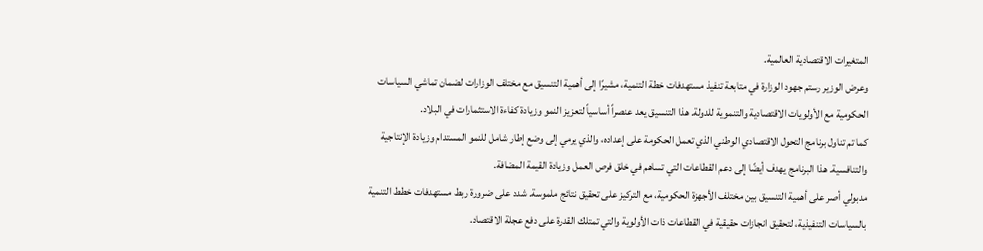المتغيرات الاقتصادية العالمية.
وعرض الوزير رستم جهود الوزارة في متابعة تنفيذ مستهدفات خطة التنمية، مشيرًا إلى أهمية التنسيق مع مختلف الوزارات لضمان تماشي السياسات الحكومية مع الأولويات الاقتصادية والتنموية للدولة. هذا التنسيق يعد عنصراً أساسياً لتعزيز النمو وزيادة كفاءة الاستثمارات في البلاد.
كما تم تناول برنامج التحول الاقتصادي الوطني الذي تعمل الحكومة على إعداده، والذي يرمي إلى وضع إطار شامل للنمو المستدام وزيادة الإنتاجية والتنافسية. هذا البرنامج يهدف أيضًا إلى دعم القطاعات التي تساهم في خلق فرص العمل وزيادة القيمة المضافة.
مدبولي أصر على أهمية التنسيق بين مختلف الأجهزة الحكومية، مع التركيز على تحقيق نتائج ملموسة. شدد على ضرورة ربط مستهدفات خطط التنمية بالسياسات التنفيذية، لتحقيق انجازات حقيقية في القطاعات ذات الأولوية والتي تمتلك القدرة على دفع عجلة الاقتصاد.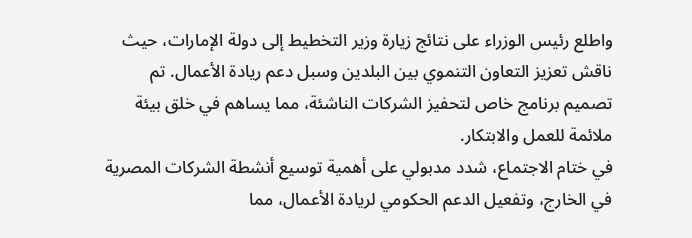واطلع رئيس الوزراء على نتائج زيارة وزير التخطيط إلى دولة الإمارات، حيث ناقش تعزيز التعاون التنموي بين البلدين وسبل دعم ريادة الأعمال. تم تصميم برنامج خاص لتحفيز الشركات الناشئة، مما يساهم في خلق بيئة ملائمة للعمل والابتكار.
في ختام الاجتماع، شدد مدبولي على أهمية توسيع أنشطة الشركات المصرية في الخارج، وتفعيل الدعم الحكومي لريادة الأعمال، مما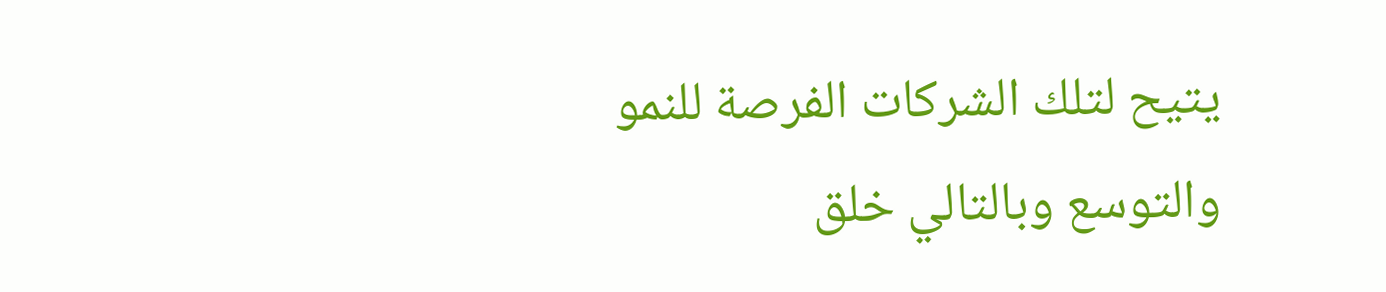يتيح لتلك الشركات الفرصة للنمو والتوسع وبالتالي خلق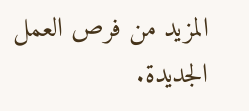المزيد من فرص العمل الجديدة.